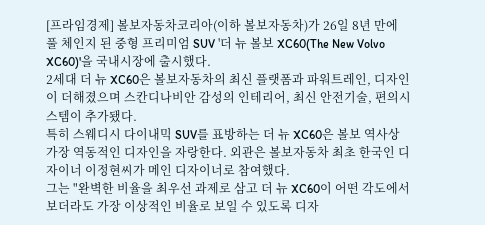[프라임경제] 볼보자동차코리아(이하 볼보자동차)가 26일 8년 만에 풀 체인지 된 중형 프리미엄 SUV '더 뉴 볼보 XC60(The New Volvo XC60)'을 국내시장에 출시했다.
2세대 더 뉴 XC60은 볼보자동차의 최신 플랫폼과 파워트레인, 디자인이 더해졌으며 스칸디나비안 감성의 인테리어, 최신 안전기술, 편의시스템이 추가됐다.
특히 스웨디시 다이내믹 SUV를 표방하는 더 뉴 XC60은 볼보 역사상 가장 역동적인 디자인을 자랑한다. 외관은 볼보자동차 최초 한국인 디자이너 이정현씨가 메인 디자이너로 참여했다.
그는 "완벽한 비율을 최우선 과제로 삼고 더 뉴 XC60이 어떤 각도에서 보더라도 가장 이상적인 비율로 보일 수 있도록 디자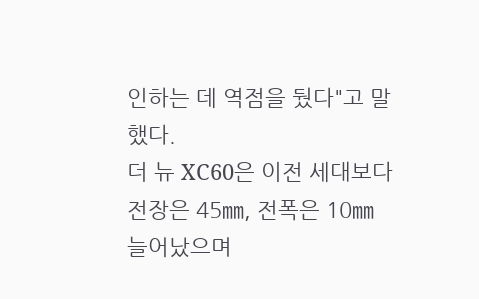인하는 데 역점을 뒀다"고 말했다.
더 뉴 XC60은 이전 세대보다 전장은 45㎜, 전폭은 10㎜ 늘어났으며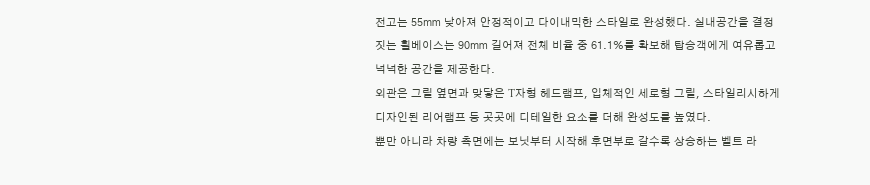전고는 55㎜ 낮아져 안정적이고 다이내믹한 스타일로 완성했다. 실내공간을 결정짓는 휠베이스는 90㎜ 길어져 전체 비율 중 61.1%를 확보해 탑승객에게 여유롭고 넉넉한 공간을 제공한다.
외관은 그릴 옆면과 맞닿은 T자형 헤드램프, 입체적인 세로형 그릴, 스타일리시하게 디자인된 리어램프 등 곳곳에 디테일한 요소를 더해 완성도를 높였다.
뿐만 아니라 차량 측면에는 보닛부터 시작해 후면부로 갈수록 상승하는 벨트 라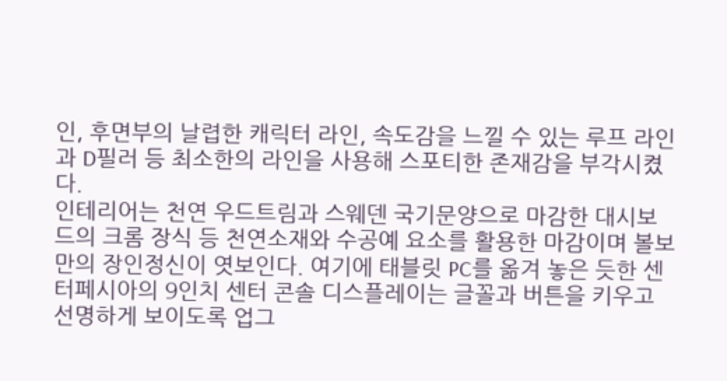인, 후면부의 날렵한 캐릭터 라인, 속도감을 느낄 수 있는 루프 라인과 D필러 등 최소한의 라인을 사용해 스포티한 존재감을 부각시켰다.
인테리어는 천연 우드트림과 스웨덴 국기문양으로 마감한 대시보드의 크롬 장식 등 천연소재와 수공예 요소를 활용한 마감이며 볼보만의 장인정신이 엿보인다. 여기에 태블릿 PC를 옮겨 놓은 듯한 센터페시아의 9인치 센터 콘솔 디스플레이는 글꼴과 버튼을 키우고 선명하게 보이도록 업그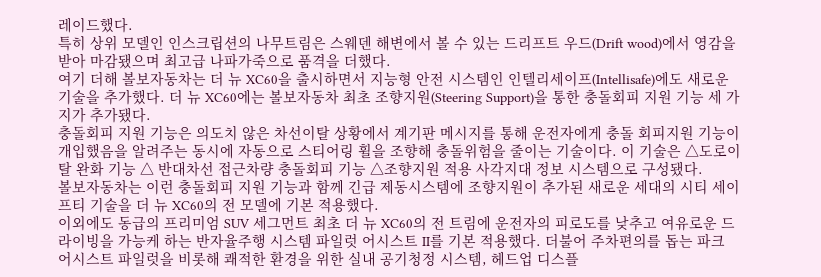레이드했다.
특히 상위 모델인 인스크립션의 나무트림은 스웨덴 해변에서 볼 수 있는 드리프트 우드(Drift wood)에서 영감을 받아 마감됐으며 최고급 나파가죽으로 품격을 더했다.
여기 더해 볼보자동차는 더 뉴 XC60을 출시하면서 지능형 안전 시스템인 인텔리세이프(Intellisafe)에도 새로운 기술을 추가했다. 더 뉴 XC60에는 볼보자동차 최초 조향지원(Steering Support)을 통한 충돌회피 지원 기능 세 가지가 추가됐다.
충돌회피 지원 기능은 의도치 않은 차선이탈 상황에서 계기판 메시지를 통해 운전자에게 충돌 회피지원 기능이 개입했음을 알려주는 동시에 자동으로 스티어링 휠을 조향해 충돌위험을 줄이는 기술이다. 이 기술은 △도로이탈 완화 기능 △ 반대차선 접근차량 충돌회피 기능 △조향지원 적용 사각지대 정보 시스템으로 구성됐다.
볼보자동차는 이런 충돌회피 지원 기능과 함께 긴급 제동시스템에 조향지원이 추가된 새로운 세대의 시티 세이프티 기술을 더 뉴 XC60의 전 모델에 기본 적용했다.
이외에도 동급의 프리미엄 SUV 세그먼트 최초 더 뉴 XC60의 전 트림에 운전자의 피로도를 낮추고 여유로운 드라이빙을 가능케 하는 반자율주행 시스템 파일럿 어시스트 II를 기본 적용했다. 더불어 주차편의를 돕는 파크 어시스트 파일럿을 비롯해 쾌적한 환경을 위한 실내 공기청정 시스템, 헤드업 디스플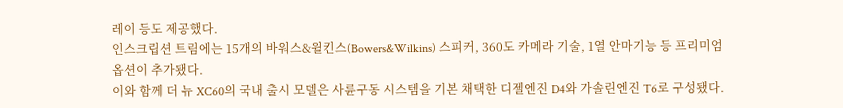레이 등도 제공했다.
인스크립션 트림에는 15개의 바워스&윌킨스(Bowers&Wilkins) 스피커, 360도 카메라 기술, 1열 안마기능 등 프리미엄 옵션이 추가됐다.
이와 함께 더 뉴 XC60의 국내 출시 모델은 사륜구동 시스템을 기본 채택한 디젤엔진 D4와 가솔린엔진 T6로 구성됐다.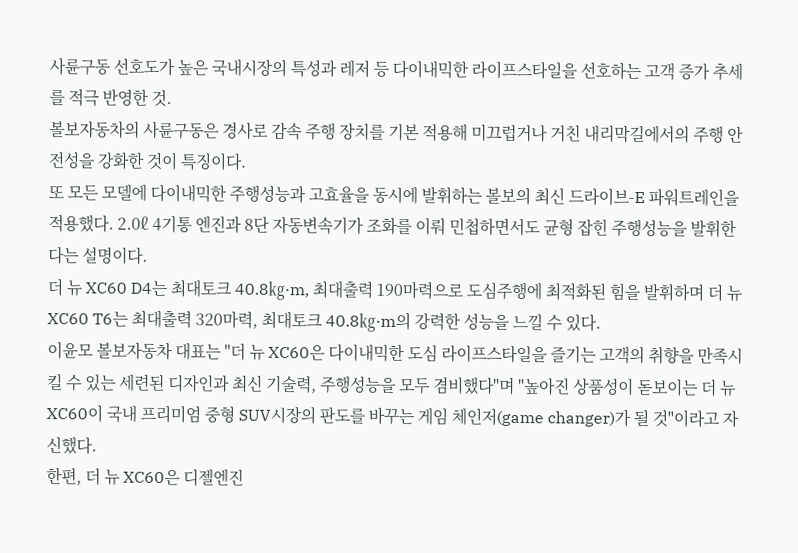사륜구동 선호도가 높은 국내시장의 특성과 레저 등 다이내믹한 라이프스타일을 선호하는 고객 증가 추세를 적극 반영한 것.
볼보자동차의 사륜구동은 경사로 감속 주행 장치를 기본 적용해 미끄럽거나 거친 내리막길에서의 주행 안전성을 강화한 것이 특징이다.
또 모든 모델에 다이내믹한 주행성능과 고효율을 동시에 발휘하는 볼보의 최신 드라이브-E 파워트레인을 적용했다. 2.0ℓ 4기통 엔진과 8단 자동변속기가 조화를 이뤄 민첩하면서도 균형 잡힌 주행성능을 발휘한다는 설명이다.
더 뉴 XC60 D4는 최대토크 40.8㎏·m, 최대출력 190마력으로 도심주행에 최적화된 힘을 발휘하며 더 뉴 XC60 T6는 최대출력 320마력, 최대토크 40.8㎏·m의 강력한 성능을 느낄 수 있다.
이윤모 볼보자동차 대표는 "더 뉴 XC60은 다이내믹한 도심 라이프스타일을 즐기는 고객의 취향을 만족시킬 수 있는 세련된 디자인과 최신 기술력, 주행성능을 모두 겸비했다"며 "높아진 상품성이 돋보이는 더 뉴 XC60이 국내 프리미엄 중형 SUV시장의 판도를 바꾸는 게임 체인저(game changer)가 될 것"이라고 자신했다.
한편, 더 뉴 XC60은 디젤엔진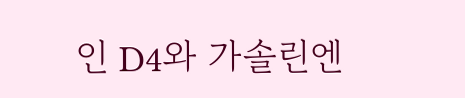인 D4와 가솔린엔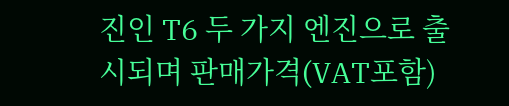진인 T6 두 가지 엔진으로 출시되며 판매가격(VAT포함)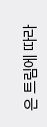은 트림에 따라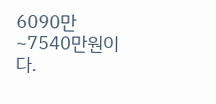6090만~7540만원이다.